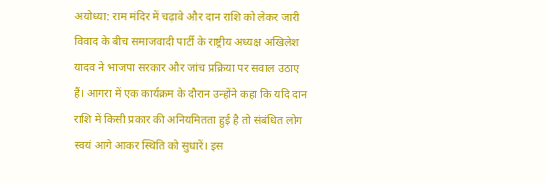अयोध्या: राम मंदिर में चढ़ावे और दान राशि को लेकर जारी विवाद के बीच समाजवादी पार्टी के राष्ट्रीय अध्यक्ष अखिलेश यादव ने भाजपा सरकार और जांच प्रक्रिया पर सवाल उठाए हैं। आगरा में एक कार्यक्रम के दौरान उन्होंने कहा कि यदि दान राशि में किसी प्रकार की अनियमितता हुई है तो संबंधित लोग स्वयं आगे आकर स्थिति को सुधारें। इस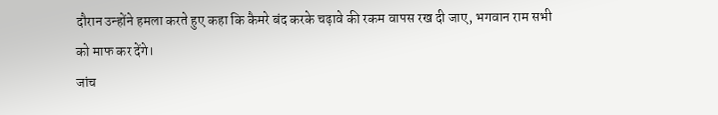दौरान उन्होंने हमला करते हुए कहा कि कैमरे बंद करके चढ़ावे की रकम वापस रख दी जाए, भगवान राम सभी को माफ कर देंगे।
जांच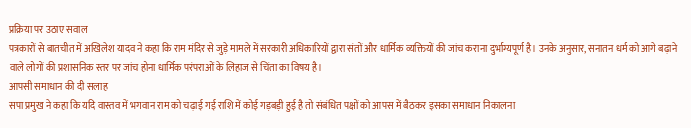प्रक्रिया पर उठाए सवाल
पत्रकारों से बातचीत में अखिलेश यादव ने कहा कि राम मंदिर से जुड़े मामले में सरकारी अधिकारियों द्वारा संतों और धार्मिक व्यक्तियों की जांच कराना दुर्भाग्यपूर्ण है। उनके अनुसार, सनातन धर्म को आगे बढ़ाने वाले लोगों की प्रशासनिक स्तर पर जांच होना धार्मिक परंपराओं के लिहाज से चिंता का विषय है।
आपसी समाधान की दी सलाह
सपा प्रमुख ने कहा कि यदि वास्तव में भगवान राम को चढ़ाई गई राशि में कोई गड़बड़ी हुई है तो संबंधित पक्षों को आपस में बैठकर इसका समाधान निकालना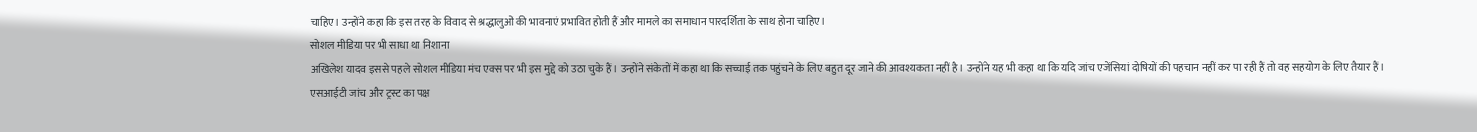चाहिए। उन्होंने कहा कि इस तरह के विवाद से श्रद्धालुओं की भावनाएं प्रभावित होती हैं और मामले का समाधान पारदर्शिता के साथ होना चाहिए।
सोशल मीडिया पर भी साधा था निशाना
अखिलेश यादव इससे पहले सोशल मीडिया मंच एक्स पर भी इस मुद्दे को उठा चुके हैं। उन्होंने संकेतों में कहा था कि सच्चाई तक पहुंचने के लिए बहुत दूर जाने की आवश्यकता नहीं है। उन्होंने यह भी कहा था कि यदि जांच एजेंसियां दोषियों की पहचान नहीं कर पा रही हैं तो वह सहयोग के लिए तैयार हैं।
एसआईटी जांच और ट्रस्ट का पक्ष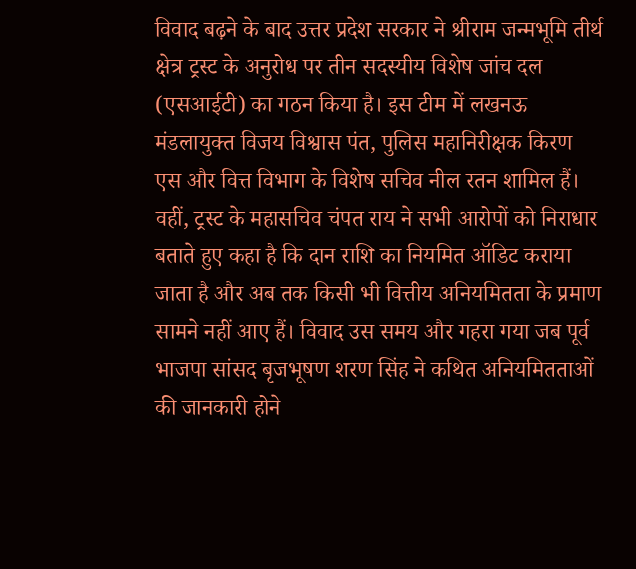विवाद बढ़ने के बाद उत्तर प्रदेश सरकार ने श्रीराम जन्मभूमि तीर्थ क्षेत्र ट्रस्ट के अनुरोध पर तीन सदस्यीय विशेष जांच दल (एसआईटी) का गठन किया है। इस टीम में लखनऊ मंडलायुक्त विजय विश्वास पंत, पुलिस महानिरीक्षक किरण एस और वित्त विभाग के विशेष सचिव नील रतन शामिल हैं। वहीं, ट्रस्ट के महासचिव चंपत राय ने सभी आरोपों को निराधार बताते हुए कहा है कि दान राशि का नियमित ऑडिट कराया जाता है और अब तक किसी भी वित्तीय अनियमितता के प्रमाण सामने नहीं आए हैं। विवाद उस समय और गहरा गया जब पूर्व भाजपा सांसद बृजभूषण शरण सिंह ने कथित अनियमितताओं की जानकारी होने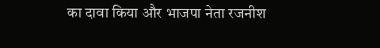का दावा किया और भाजपा नेता रजनीश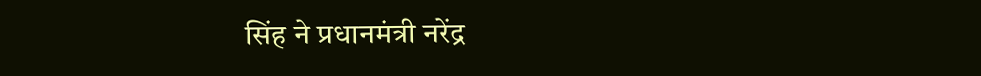सिंह ने प्रधानमंत्री नरेंद्र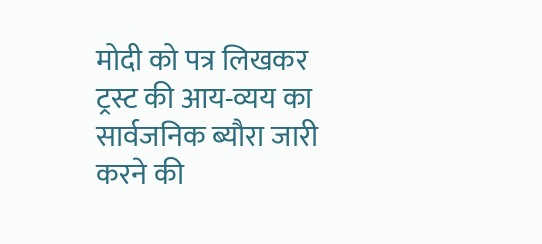मोदी को पत्र लिखकर ट्रस्ट की आय-व्यय का सार्वजनिक ब्यौरा जारी करने की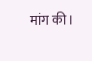मांग की।